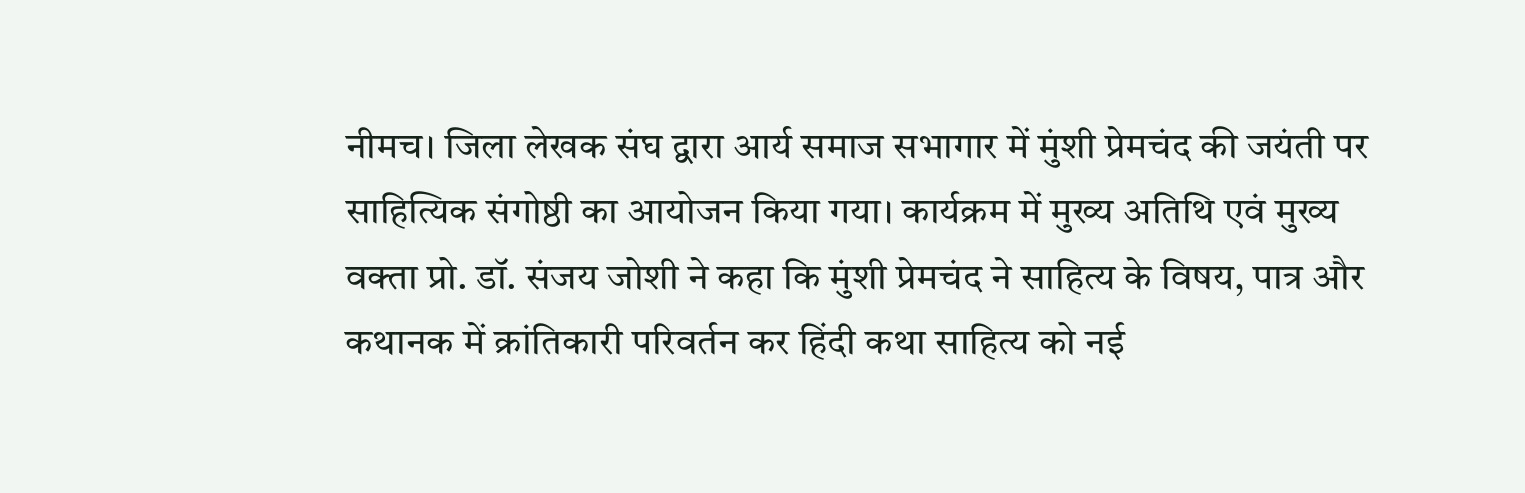नीमच। जिला लेखक संघ द्वारा आर्य समाज सभागार में मुंशी प्रेमचंद की जयंती पर साहित्यिक संगोष्ठी का आयोजन किया गया। कार्यक्रम में मुख्य अतिथि एवं मुख्य वक्ता प्रो. डॉ. संजय जोशी ने कहा कि मुंशी प्रेमचंद ने साहित्य के विषय, पात्र और कथानक में क्रांतिकारी परिवर्तन कर हिंदी कथा साहित्य को नई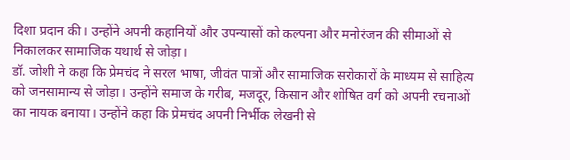दिशा प्रदान की। उन्होंने अपनी कहानियों और उपन्यासों को कल्पना और मनोरंजन की सीमाओं से निकालकर सामाजिक यथार्थ से जोड़ा।
डॉ. जोशी ने कहा कि प्रेमचंद ने सरल भाषा, जीवंत पात्रों और सामाजिक सरोकारों के माध्यम से साहित्य को जनसामान्य से जोड़ा। उन्होंने समाज के गरीब, मजदूर, किसान और शोषित वर्ग को अपनी रचनाओं का नायक बनाया। उन्होंने कहा कि प्रेमचंद अपनी निर्भीक लेखनी से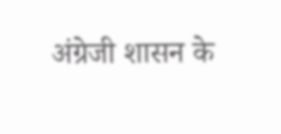अंग्रेजी शासन के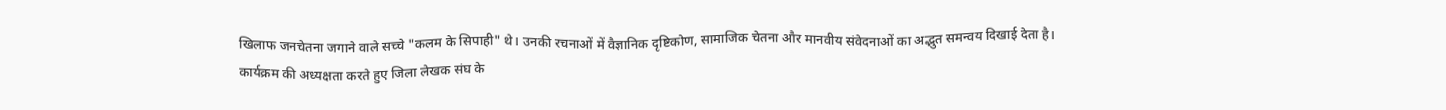खिलाफ जनचेतना जगाने वाले सच्चे "कलम के सिपाही" थे। उनकी रचनाओं में वैज्ञानिक दृष्टिकोण, सामाजिक चेतना और मानवीय संवेदनाओं का अद्भुत समन्वय दिखाई देता है।
कार्यक्रम की अध्यक्षता करते हुए जिला लेखक संघ के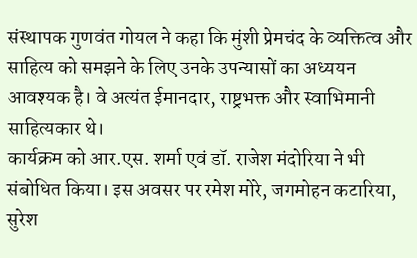संस्थापक गुणवंत गोयल ने कहा कि मुंशी प्रेमचंद के व्यक्तित्व और साहित्य को समझने के लिए उनके उपन्यासों का अध्ययन आवश्यक है। वे अत्यंत ईमानदार, राष्ट्रभक्त और स्वाभिमानी साहित्यकार थे।
कार्यक्रम को आर.एस. शर्मा एवं डॉ. राजेश मंदोरिया ने भी संबोधित किया। इस अवसर पर रमेश मोरे, जगमोहन कटारिया, सुरेश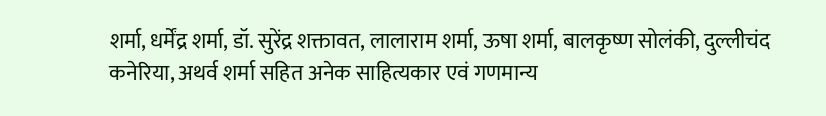शर्मा, धर्मेंद्र शर्मा, डॉ. सुरेंद्र शक्तावत, लालाराम शर्मा, ऊषा शर्मा, बालकृष्ण सोलंकी, दुल्लीचंद कनेरिया, अथर्व शर्मा सहित अनेक साहित्यकार एवं गणमान्य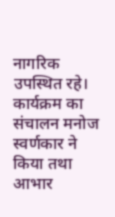नागरिक उपस्थित रहे।
कार्यक्रम का संचालन मनोज स्वर्णकार ने किया तथा आभार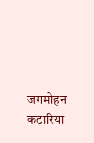जगमोहन कटारिया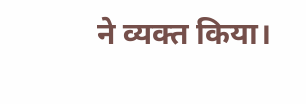ने व्यक्त किया।